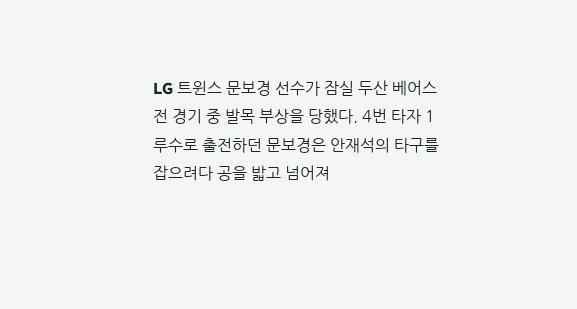LG 트윈스 문보경 선수가 잠실 두산 베어스전 경기 중 발목 부상을 당했다. 4번 타자 1루수로 출전하던 문보경은 안재석의 타구를 잡으려다 공을 밟고 넘어져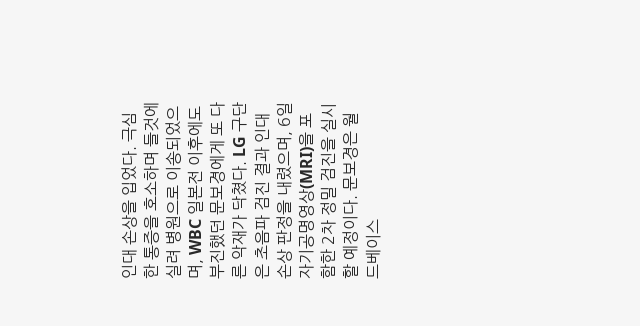인대 손상을 입었다. 극심한 통증을 호소하며 들것에 실려 병원으로 이송되었으며, WBC 일본전 이후에도 부진했던 문보경에게 또 다른 악재가 닥쳤다. LG 구단은 초음파 검진 결과 인대 손상 판정을 내렸으며, 6일 자기공명영상(MRI)을 포함한 2차 정밀 검진을 실시할 예정이다. 문보경은 월드베이스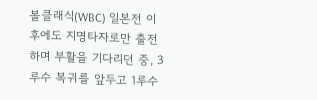볼클래식(WBC) 일본전 이후에도 지명타자로만 출전하며 부활을 기다리던 중, 3루수 복귀를 앞두고 1루수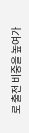로 출전 비중을 높여가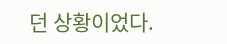던 상황이었다.